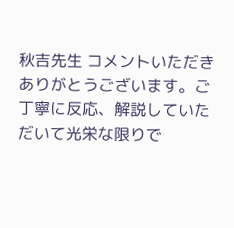秋吉先生 コメントいただきありがとうございます。ご丁寧に反応、解説していただいて光栄な限りで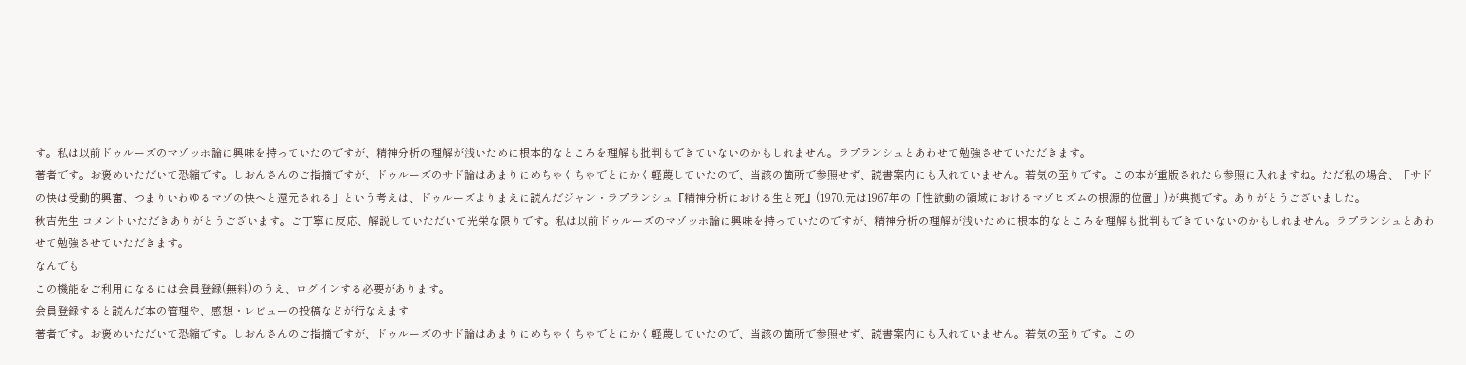す。私は以前ドゥルーズのマゾッホ論に興味を持っていたのですが、精神分析の理解が浅いために根本的なところを理解も批判もできていないのかもしれません。ラプランシュとあわせて勉強させていただきます。
著者です。お褒めいただいて恐縮です。しおんさんのご指摘ですが、ドゥルーズのサド論はあまりにめちゃくちゃでとにかく軽蔑していたので、当該の箇所で参照せず、読書案内にも入れていません。若気の至りです。この本が重版されたら参照に入れますね。ただ私の場合、「サドの快は受動的興奮、つまりいわゆるマゾの快へと還元される」という考えは、ドゥルーズよりまえに読んだジャン・ラプランシュ『精神分析における生と死』(1970.元は1967年の「性欲動の領域におけるマゾヒズムの根源的位置」)が典拠です。ありがとうございました。
秋吉先生 コメントいただきありがとうございます。ご丁寧に反応、解説していただいて光栄な限りです。私は以前ドゥルーズのマゾッホ論に興味を持っていたのですが、精神分析の理解が浅いために根本的なところを理解も批判もできていないのかもしれません。ラプランシュとあわせて勉強させていただきます。
なんでも
この機能をご利用になるには会員登録(無料)のうえ、ログインする必要があります。
会員登録すると読んだ本の管理や、感想・レビューの投稿などが行なえます
著者です。お褒めいただいて恐縮です。しおんさんのご指摘ですが、ドゥルーズのサド論はあまりにめちゃくちゃでとにかく軽蔑していたので、当該の箇所で参照せず、読書案内にも入れていません。若気の至りです。この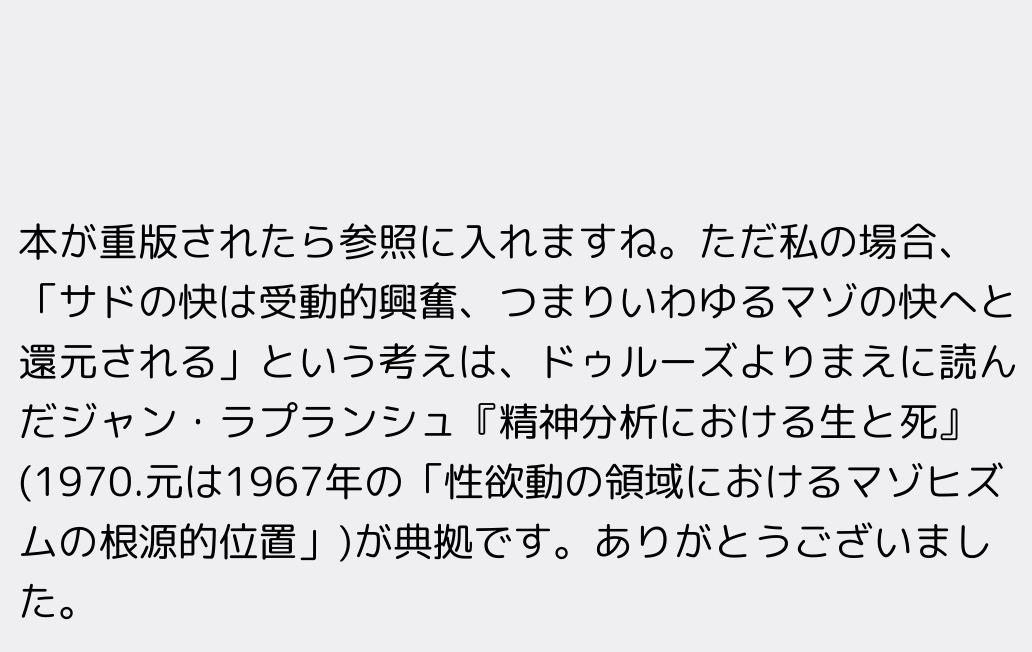本が重版されたら参照に入れますね。ただ私の場合、「サドの快は受動的興奮、つまりいわゆるマゾの快へと還元される」という考えは、ドゥルーズよりまえに読んだジャン・ラプランシュ『精神分析における生と死』(1970.元は1967年の「性欲動の領域におけるマゾヒズムの根源的位置」)が典拠です。ありがとうございました。